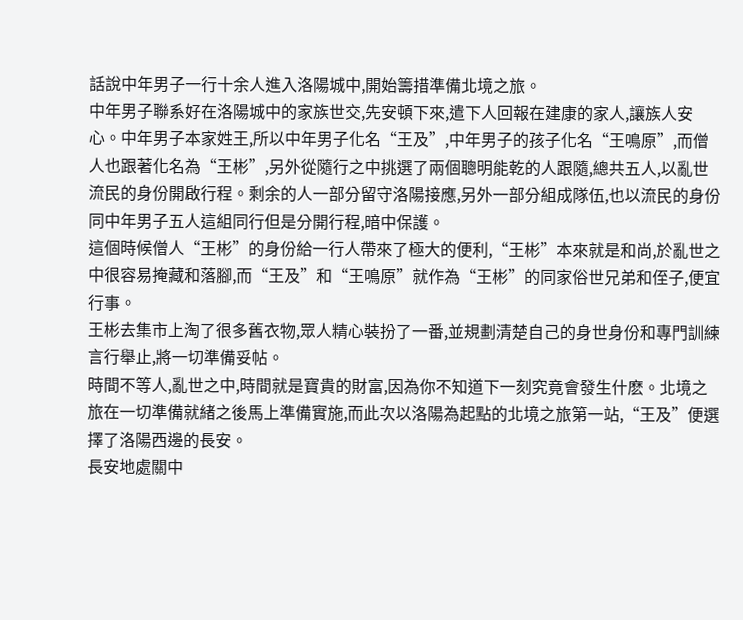話說中年男子一行十余人進入洛陽城中,開始籌措準備北境之旅。
中年男子聯系好在洛陽城中的家族世交,先安頓下來,遣下人回報在建康的家人,讓族人安心。中年男子本家姓王,所以中年男子化名“王及”,中年男子的孩子化名“王鳴原”,而僧人也跟著化名為“王彬”,另外從隨行之中挑選了兩個聰明能乾的人跟隨,總共五人,以亂世流民的身份開啟行程。剩余的人一部分留守洛陽接應,另外一部分組成隊伍,也以流民的身份同中年男子五人這組同行但是分開行程,暗中保護。
這個時候僧人“王彬”的身份給一行人帶來了極大的便利,“王彬”本來就是和尚,於亂世之中很容易掩藏和落腳,而“王及”和“王鳴原”就作為“王彬”的同家俗世兄弟和侄子,便宜行事。
王彬去集市上淘了很多舊衣物,眾人精心裝扮了一番,並規劃清楚自己的身世身份和專門訓練言行舉止,將一切準備妥帖。
時間不等人,亂世之中,時間就是寶貴的財富,因為你不知道下一刻究竟會發生什麽。北境之旅在一切準備就緒之後馬上準備實施,而此次以洛陽為起點的北境之旅第一站,“王及”便選擇了洛陽西邊的長安。
長安地處關中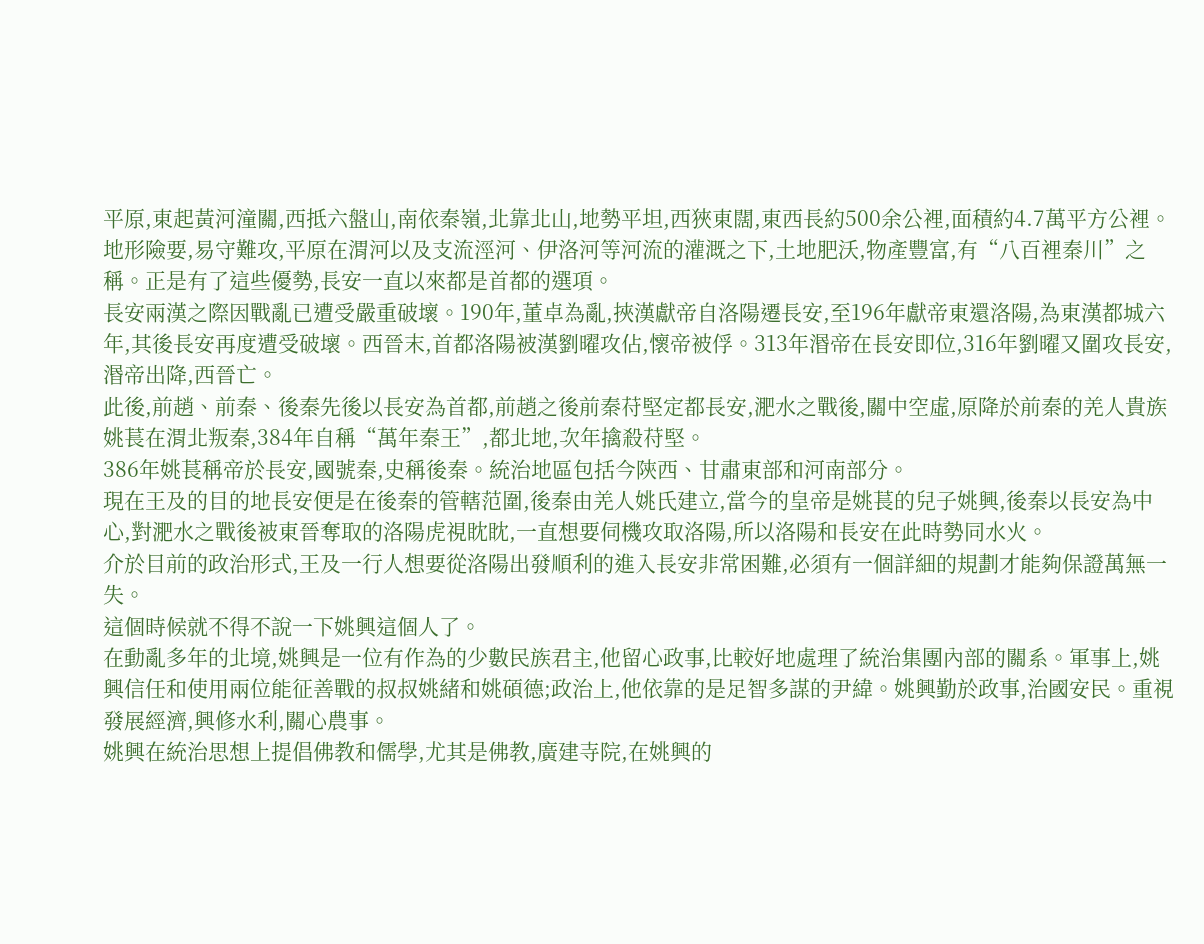平原,東起黃河潼關,西抵六盤山,南依秦嶺,北靠北山,地勢平坦,西狹東闊,東西長約500余公裡,面積約4.7萬平方公裡。地形險要,易守難攻,平原在渭河以及支流涇河、伊洛河等河流的灌溉之下,土地肥沃,物產豐富,有“八百裡秦川”之稱。正是有了這些優勢,長安一直以來都是首都的選項。
長安兩漢之際因戰亂已遭受嚴重破壞。190年,董卓為亂,挾漢獻帝自洛陽遷長安,至196年獻帝東還洛陽,為東漢都城六年,其後長安再度遭受破壞。西晉末,首都洛陽被漢劉曜攻佔,懷帝被俘。313年湣帝在長安即位,316年劉曜又圍攻長安,湣帝出降,西晉亡。
此後,前趙、前秦、後秦先後以長安為首都,前趙之後前秦苻堅定都長安,淝水之戰後,關中空虛,原降於前秦的羌人貴族姚萇在渭北叛秦,384年自稱“萬年秦王”,都北地,次年擒殺苻堅。
386年姚萇稱帝於長安,國號秦,史稱後秦。統治地區包括今陝西、甘肅東部和河南部分。
現在王及的目的地長安便是在後秦的管轄范圍,後秦由羌人姚氏建立,當今的皇帝是姚萇的兒子姚興,後秦以長安為中心,對淝水之戰後被東晉奪取的洛陽虎視眈眈,一直想要伺機攻取洛陽,所以洛陽和長安在此時勢同水火。
介於目前的政治形式,王及一行人想要從洛陽出發順利的進入長安非常困難,必須有一個詳細的規劃才能夠保證萬無一失。
這個時候就不得不說一下姚興這個人了。
在動亂多年的北境,姚興是一位有作為的少數民族君主,他留心政事,比較好地處理了統治集團內部的關系。軍事上,姚興信任和使用兩位能征善戰的叔叔姚緒和姚碩德;政治上,他依靠的是足智多謀的尹緯。姚興勤於政事,治國安民。重視發展經濟,興修水利,關心農事。
姚興在統治思想上提倡佛教和儒學,尤其是佛教,廣建寺院,在姚興的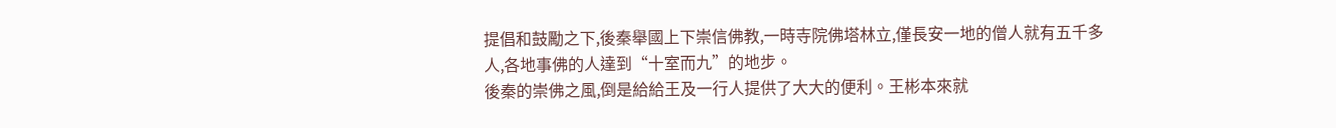提倡和鼓勵之下,後秦舉國上下崇信佛教,一時寺院佛塔林立,僅長安一地的僧人就有五千多人,各地事佛的人達到“十室而九”的地步。
後秦的崇佛之風,倒是給給王及一行人提供了大大的便利。王彬本來就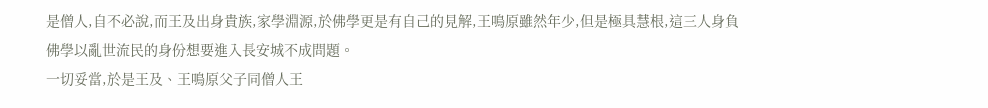是僧人,自不必說,而王及出身貴族,家學淵源,於佛學更是有自己的見解,王鳴原雖然年少,但是極具慧根,這三人身負佛學以亂世流民的身份想要進入長安城不成問題。
一切妥當,於是王及、王鳴原父子同僧人王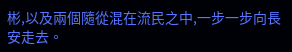彬,以及兩個隨從混在流民之中,一步一步向長安走去。